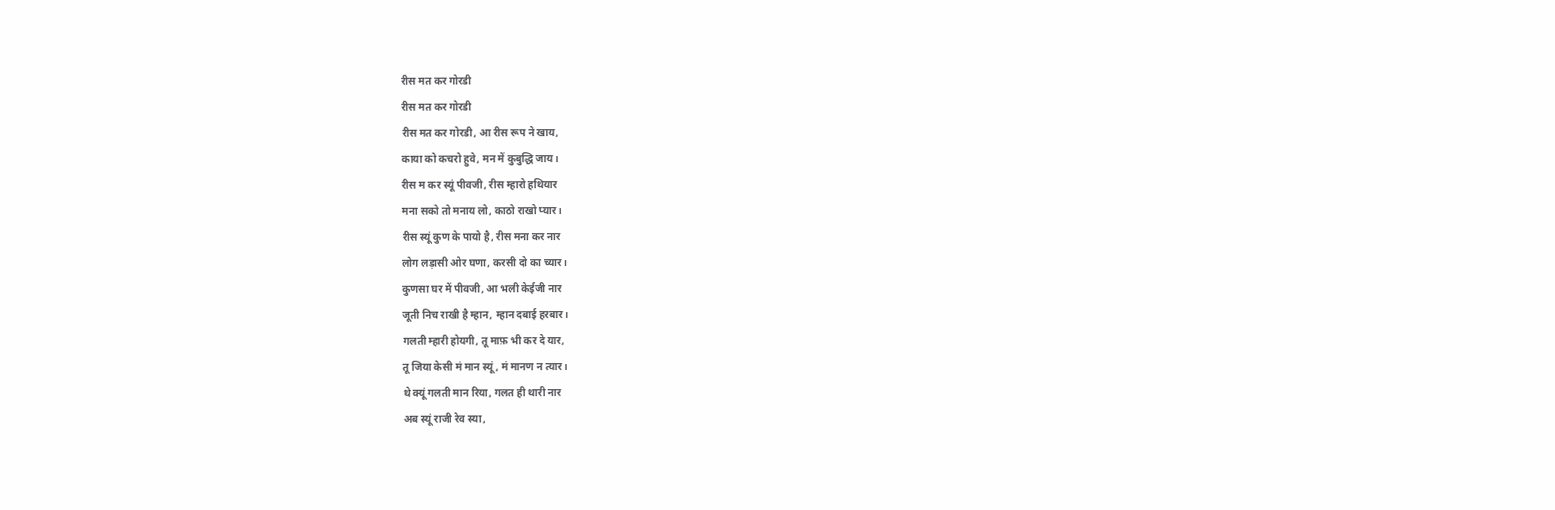रीस मत कर गोरडी
रीस मत कर गोरडी
रीस मत कर गोरडी, आ रीस रूप ने खाय,
काया को कचरो हुवे, मन में कुबुद्धि जाय।
रीस म कर स्यूं पीवजी, रीस म्हारो हथियार
मना सको तो मनाय लो, काठो राखो प्यार।
रीस स्यूं कुण के पायो है, रीस मना कर नार
लोग लड़ासी ओर घणा, करसी दो का च्यार।
कुणसा घर में पीवजी, आ भली केईजी नार
जूती निच राखी है म्हान, म्हान दबाई हरबार।
गलती म्हारी होयगी, तू माफ़ भी कर दे यार,
तू जिया केसी मं मान स्यूं, मं मानण न त्यार।
थे क्यूं गलती मान रिया, गलत ही थारी नार
अब स्यूं राजी रेव स्या,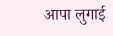आपा लुगाई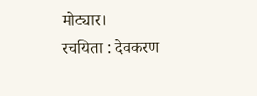मोट्यार।
रचयिता : देवकरण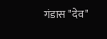गंडास "देव"